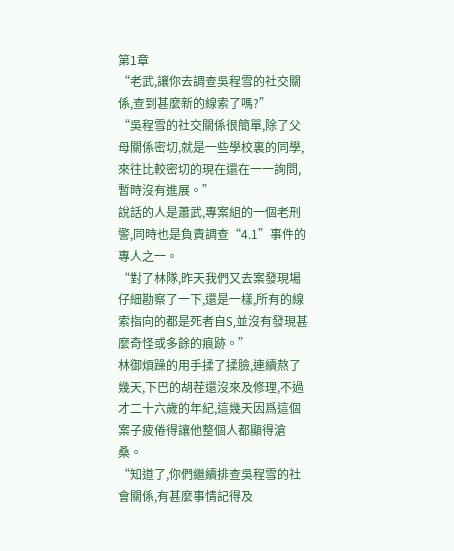第1章
“老武,讓你去調查吳程雪的社交關係,查到甚麼新的線索了嗎?”
“吳程雪的社交關係很簡單,除了父母關係密切,就是一些學校裏的同學,來往比較密切的現在還在一一詢問,暫時沒有進展。”
說話的人是蕭武,專案組的一個老刑警,同時也是負責調查“4.1”事件的專人之一。
“對了林隊,昨天我們又去案發現場仔細勘察了一下,還是一樣,所有的線索指向的都是死者自S,並沒有發現甚麼奇怪或多餘的痕跡。”
林御煩躁的用手揉了揉臉,連續熬了幾天,下巴的胡茬還沒來及修理,不過才二十六歲的年紀,這幾天因爲這個案子疲倦得讓他整個人都顯得滄桑。
“知道了,你們繼續排查吳程雪的社會關係,有甚麼事情記得及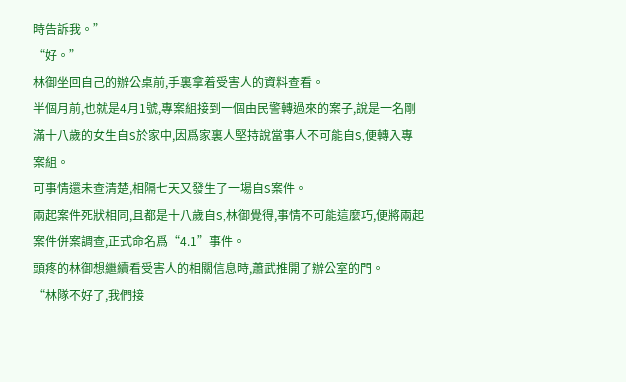時告訴我。”
“好。”
林御坐回自己的辦公桌前,手裏拿着受害人的資料查看。
半個月前,也就是4月1號,專案組接到一個由民警轉過來的案子,說是一名剛滿十八歲的女生自S於家中,因爲家裏人堅持說當事人不可能自S,便轉入專案組。
可事情還未查清楚,相隔七天又發生了一場自S案件。
兩起案件死狀相同,且都是十八歲自S,林御覺得,事情不可能這麼巧,便將兩起案件併案調查,正式命名爲“4.1”事件。
頭疼的林御想繼續看受害人的相關信息時,蕭武推開了辦公室的門。
“林隊不好了,我們接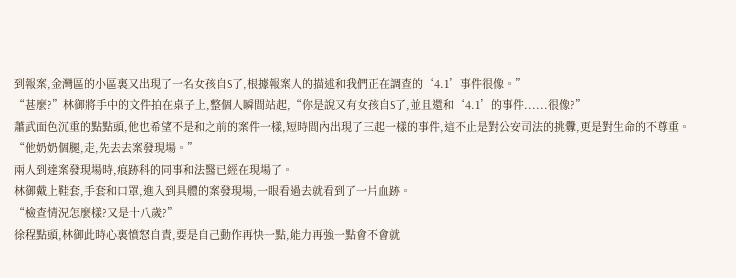到報案,金灣區的小區裏又出現了一名女孩自S了,根據報案人的描述和我們正在調查的‘4.1’事件很像。”
“甚麼?”林御將手中的文件拍在桌子上,整個人瞬間站起,“你是說又有女孩自S了,並且還和‘4.1’的事件......很像?”
蕭武面色沉重的點點頭,他也希望不是和之前的案件一樣,短時間內出現了三起一樣的事件,這不止是對公安司法的挑釁,更是對生命的不尊重。
“他奶奶個腿,走,先去去案發現場。”
兩人到達案發現場時,痕跡科的同事和法醫已經在現場了。
林御戴上鞋套,手套和口罩,進入到具體的案發現場,一眼看過去就看到了一片血跡。
“檢查情況怎麼樣?又是十八歲?”
徐程點頭,林御此時心裏憤怒自責,要是自己動作再快一點,能力再強一點會不會就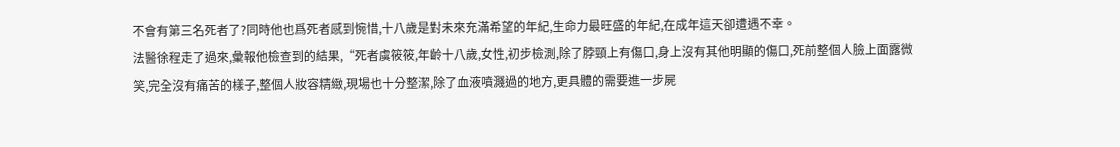不會有第三名死者了?同時他也爲死者感到惋惜,十八歲是對未來充滿希望的年紀,生命力最旺盛的年紀,在成年這天卻遭遇不幸。
法醫徐程走了過來,彙報他檢查到的結果,“死者虞筱筱,年齡十八歲,女性,初步檢測,除了脖頸上有傷口,身上沒有其他明顯的傷口,死前整個人臉上面露微笑,完全沒有痛苦的樣子,整個人妝容精緻,現場也十分整潔,除了血液噴濺過的地方,更具體的需要進一步屍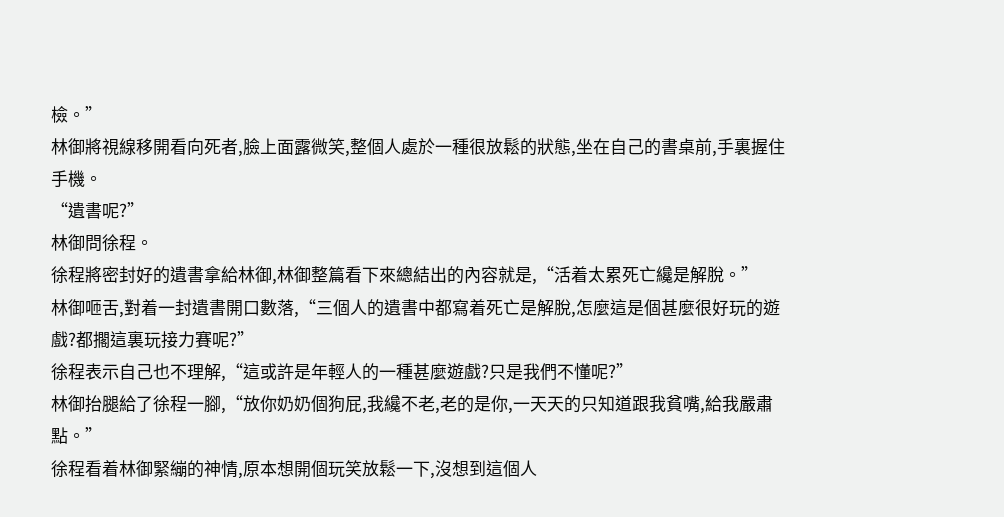檢。”
林御將視線移開看向死者,臉上面露微笑,整個人處於一種很放鬆的狀態,坐在自己的書桌前,手裏握住手機。
“遺書呢?”
林御問徐程。
徐程將密封好的遺書拿給林御,林御整篇看下來總結出的內容就是,“活着太累死亡纔是解脫。”
林御咂舌,對着一封遺書開口數落,“三個人的遺書中都寫着死亡是解脫,怎麼這是個甚麼很好玩的遊戲?都擱這裏玩接力賽呢?”
徐程表示自己也不理解,“這或許是年輕人的一種甚麼遊戲?只是我們不懂呢?”
林御抬腿給了徐程一腳,“放你奶奶個狗屁,我纔不老,老的是你,一天天的只知道跟我貧嘴,給我嚴肅點。”
徐程看着林御緊繃的神情,原本想開個玩笑放鬆一下,沒想到這個人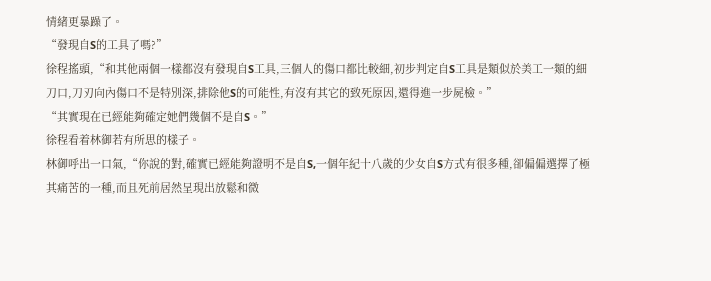情緒更暴躁了。
“發現自S的工具了嗎?”
徐程搖頭,“和其他兩個一樣都沒有發現自S工具,三個人的傷口都比較細,初步判定自S工具是類似於美工一類的細刀口,刀刃向內傷口不是特別深,排除他S的可能性,有沒有其它的致死原因,還得進一步屍檢。”
“其實現在已經能夠確定她們幾個不是自S。”
徐程看着林御若有所思的樣子。
林御呼出一口氣,“你說的對,確實已經能夠證明不是自S,一個年紀十八歲的少女自S方式有很多種,卻偏偏選擇了極其痛苦的一種,而且死前居然呈現出放鬆和微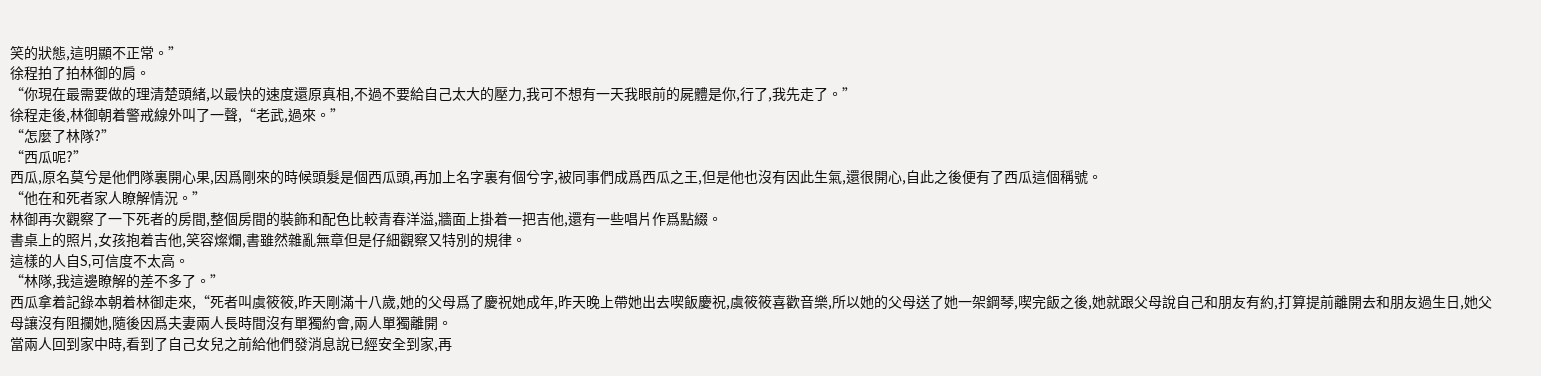笑的狀態,這明顯不正常。”
徐程拍了拍林御的肩。
“你現在最需要做的理清楚頭緒,以最快的速度還原真相,不過不要給自己太大的壓力,我可不想有一天我眼前的屍體是你,行了,我先走了。”
徐程走後,林御朝着警戒線外叫了一聲,“老武,過來。”
“怎麼了林隊?”
“西瓜呢?”
西瓜,原名莫兮是他們隊裏開心果,因爲剛來的時候頭髮是個西瓜頭,再加上名字裏有個兮字,被同事們成爲西瓜之王,但是他也沒有因此生氣,還很開心,自此之後便有了西瓜這個稱號。
“他在和死者家人瞭解情況。”
林御再次觀察了一下死者的房間,整個房間的裝飾和配色比較青春洋溢,牆面上掛着一把吉他,還有一些唱片作爲點綴。
書桌上的照片,女孩抱着吉他,笑容燦爛,書雖然雜亂無章但是仔細觀察又特別的規律。
這樣的人自S,可信度不太高。
“林隊,我這邊瞭解的差不多了。”
西瓜拿着記錄本朝着林御走來,“死者叫虞筱筱,昨天剛滿十八歲,她的父母爲了慶祝她成年,昨天晚上帶她出去喫飯慶祝,虞筱筱喜歡音樂,所以她的父母送了她一架鋼琴,喫完飯之後,她就跟父母說自己和朋友有約,打算提前離開去和朋友過生日,她父母讓沒有阻攔她,隨後因爲夫妻兩人長時間沒有單獨約會,兩人單獨離開。
當兩人回到家中時,看到了自己女兒之前給他們發消息說已經安全到家,再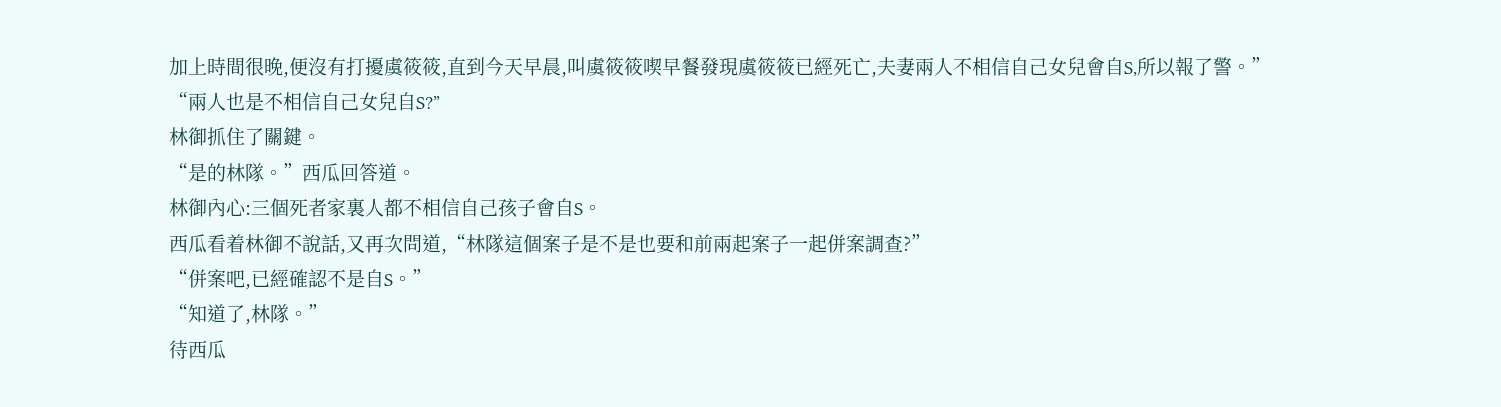加上時間很晚,便沒有打擾虞筱筱,直到今天早晨,叫虞筱筱喫早餐發現虞筱筱已經死亡,夫妻兩人不相信自己女兒會自S,所以報了警。”
“兩人也是不相信自己女兒自S?”
林御抓住了關鍵。
“是的林隊。”西瓜回答道。
林御內心:三個死者家裏人都不相信自己孩子會自S。
西瓜看着林御不說話,又再次問道,“林隊這個案子是不是也要和前兩起案子一起併案調查?”
“併案吧,已經確認不是自S。”
“知道了,林隊。”
待西瓜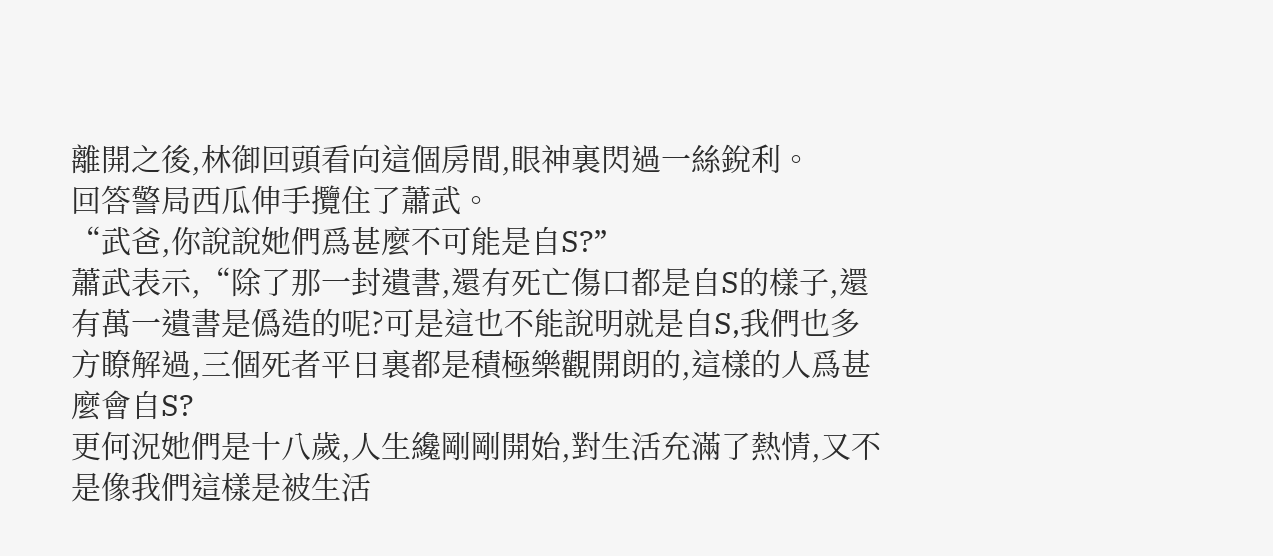離開之後,林御回頭看向這個房間,眼神裏閃過一絲銳利。
回答警局西瓜伸手攬住了蕭武。
“武爸,你說說她們爲甚麼不可能是自S?”
蕭武表示,“除了那一封遺書,還有死亡傷口都是自S的樣子,還有萬一遺書是僞造的呢?可是這也不能說明就是自S,我們也多方瞭解過,三個死者平日裏都是積極樂觀開朗的,這樣的人爲甚麼會自S?
更何況她們是十八歲,人生纔剛剛開始,對生活充滿了熱情,又不是像我們這樣是被生活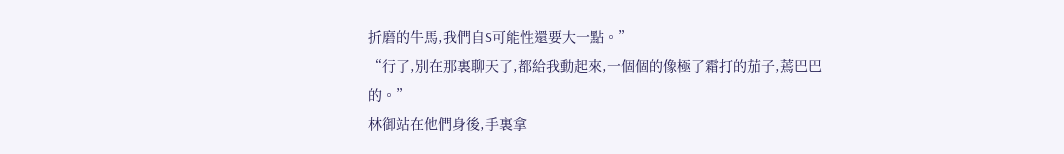折磨的牛馬,我們自S可能性還要大一點。”
“行了,別在那裏聊天了,都給我動起來,一個個的像極了霜打的茄子,蔫巴巴的。”
林御站在他們身後,手裏拿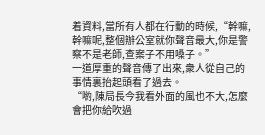着資料,當所有人都在行動的時候,“幹嘛,幹嘛呢,整個辦公室就你聲音最大,你是警察不是老師,查案子不用嗓子。”
一道厚重的聲音傳了出來,衆人從自己的事情裏抬起頭看了過去。
“喲,陳局長今我看外面的風也不大,怎麼會把你給吹過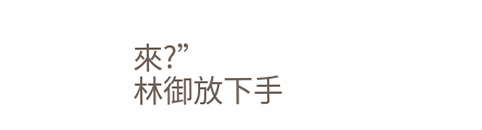來?”
林御放下手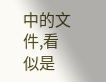中的文件,看似是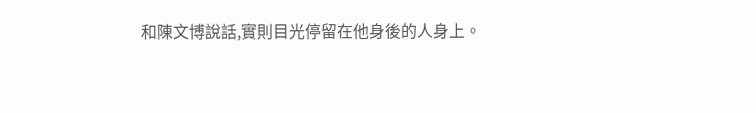和陳文博說話,實則目光停留在他身後的人身上。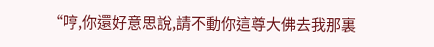“哼,你還好意思說,請不動你這尊大佛去我那裏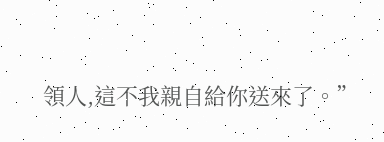領人,這不我親自給你送來了。”